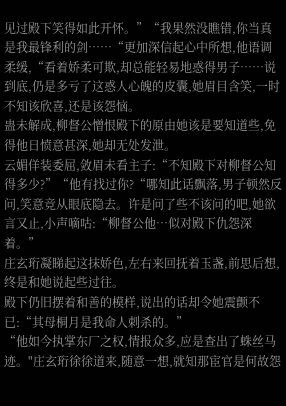见过殿下笑得如此开怀。”“我果然没瞧错,你当真是我最锋利的剑……“更加深信起心中所想,他语调柔缓,“看着娇柔可欺,却总能轻易地惑得男子……说到底,仍是多亏了这惑人心魄的皮囊,她眉目含笑,一时不知该欣喜,还是该怨恼。
蛊未解成,柳督公憎恨殿下的原由她该是要知道些,免得他日愤意甚深,她却无处发泄。
云媚佯装委屈,敛眉未看主子:“不知殿下对柳督公知得多少?”“他有找过你?“哪知此话飘落,男子顿然反问,笑意竞从眼底隐去。许是问了些不该问的吧,她欲言又止,小声嘀咕:“柳督公他…似对殿下仇怨深着。”
庄玄珩凝睇起这抹娇色,左右来回抚着玉盏,前思后想,终是和她说起些过往。
殿下仍旧摆着和善的模样,说出的话却令她震颤不已:“其母桐月是我命人刺杀的。”
“他如今执掌东厂之权,情报众多,应是查出了蛛丝马迹。"庄玄珩徐徐道来,随意一想,就知那宦官是何故怨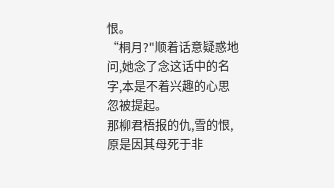恨。
“桐月?"顺着话意疑惑地问,她念了念这话中的名字,本是不着兴趣的心思忽被提起。
那柳君梧报的仇,雪的恨,原是因其母死于非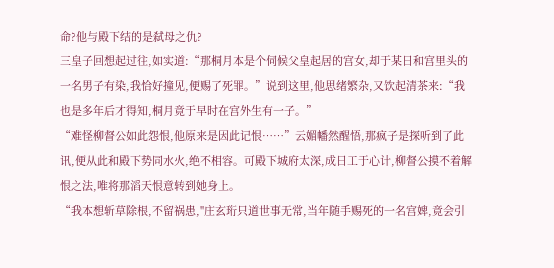命?他与殿下结的是弑母之仇?
三皇子回想起过往,如实道:“那桐月本是个伺候父皇起居的宫女,却于某日和宫里头的一名男子有染,我恰好撞见,便赐了死罪。”说到这里,他思绪繁杂,又饮起清茶来:“我也是多年后才得知,桐月竟于早时在宫外生有一子。”
“难怪柳督公如此怨恨,他原来是因此记恨……”云媚幡然醒悟,那疯子是探听到了此讯,便从此和殿下势同水火,绝不相容。可殿下城府太深,成日工于心计,柳督公摸不着解恨之法,唯将那滔天恨意转到她身上。
“我本想斩草除根,不留祸患,"庄玄珩只道世事无常,当年随手赐死的一名宫婢,竟会引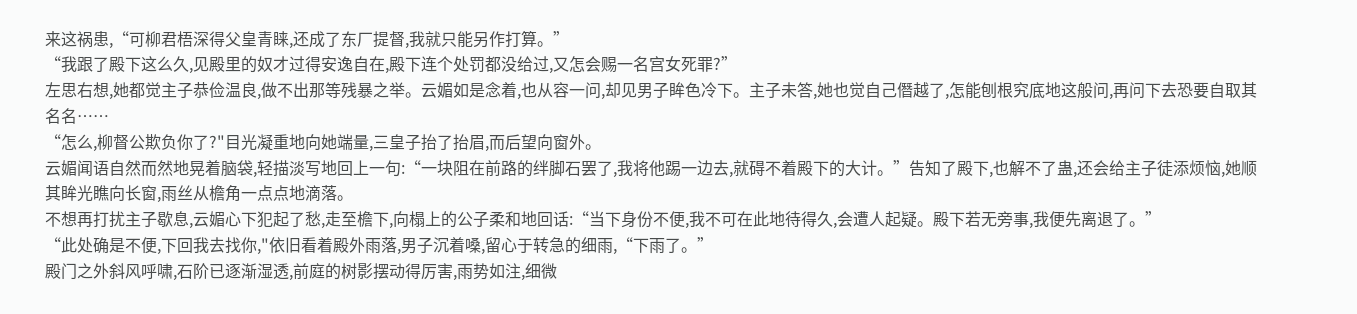来这祸患,“可柳君梧深得父皇青睐,还成了东厂提督,我就只能另作打算。”
“我跟了殿下这么久,见殿里的奴才过得安逸自在,殿下连个处罚都没给过,又怎会赐一名宫女死罪?”
左思右想,她都觉主子恭俭温良,做不出那等残暴之举。云媚如是念着,也从容一问,却见男子眸色冷下。主子未答,她也觉自己僭越了,怎能刨根究底地这般问,再问下去恐要自取其名名……
“怎么,柳督公欺负你了?"目光凝重地向她端量,三皇子抬了抬眉,而后望向窗外。
云媚闻语自然而然地晃着脑袋,轻描淡写地回上一句:“一块阻在前路的绊脚石罢了,我将他踢一边去,就碍不着殿下的大计。”告知了殿下,也解不了蛊,还会给主子徒添烦恼,她顺其眸光瞧向长窗,雨丝从檐角一点点地滴落。
不想再打扰主子歇息,云媚心下犯起了愁,走至檐下,向榻上的公子柔和地回话:“当下身份不便,我不可在此地待得久,会遭人起疑。殿下若无旁事,我便先离退了。”
“此处确是不便,下回我去找你,"依旧看着殿外雨落,男子沉着嗓,留心于转急的细雨,“下雨了。”
殿门之外斜风呼啸,石阶已逐渐湿透,前庭的树影摆动得厉害,雨势如注,细微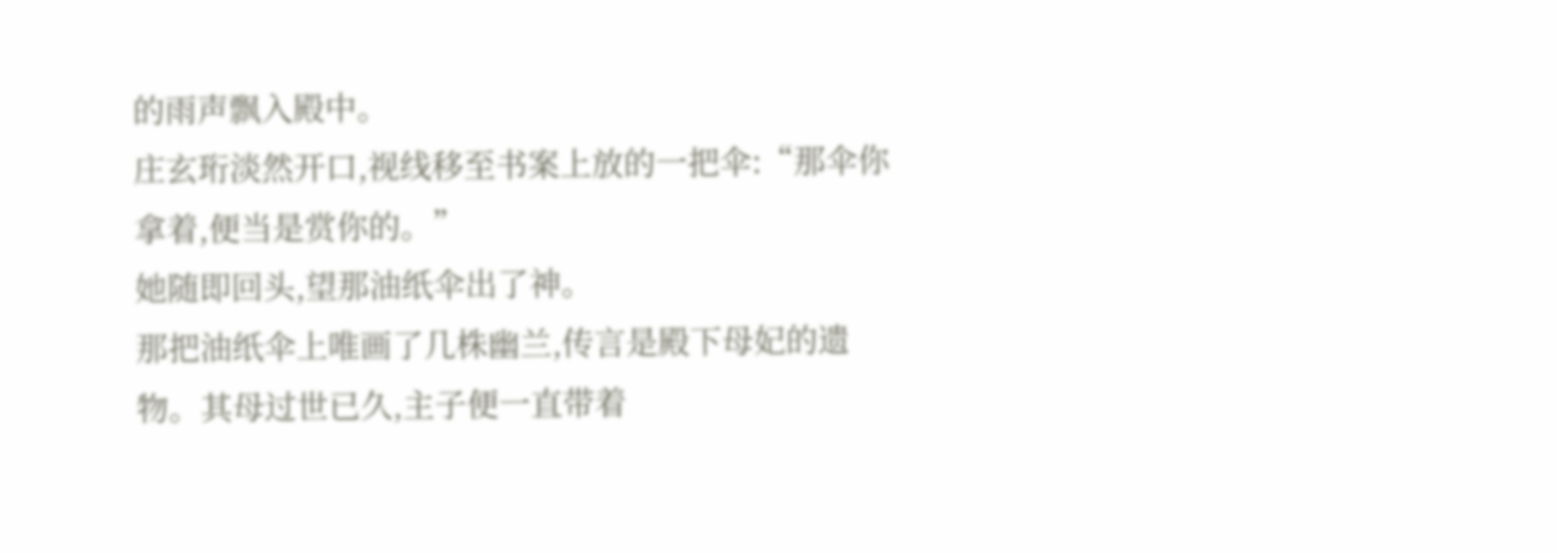的雨声飘入殿中。
庄玄珩淡然开口,视线移至书案上放的一把伞:“那伞你拿着,便当是赏你的。”
她随即回头,望那油纸伞出了神。
那把油纸伞上唯画了几株幽兰,传言是殿下母妃的遗物。其母过世已久,主子便一直带着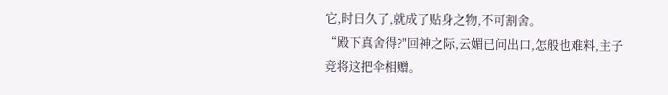它,时日久了,就成了贴身之物,不可割舍。
“殿下真舍得?"回神之际,云媚已问出口,怎般也难料,主子竞将这把伞相赠。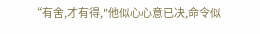“有舍,才有得,"他似心心意已决,命令似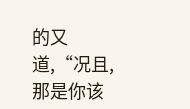的又道,“况且,那是你该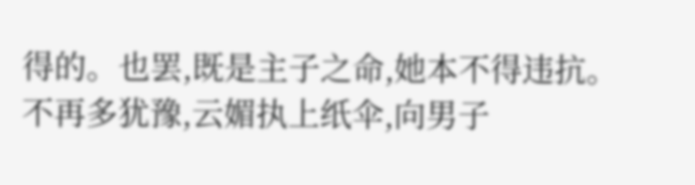得的。也罢,既是主子之命,她本不得违抗。
不再多犹豫,云媚执上纸伞,向男子